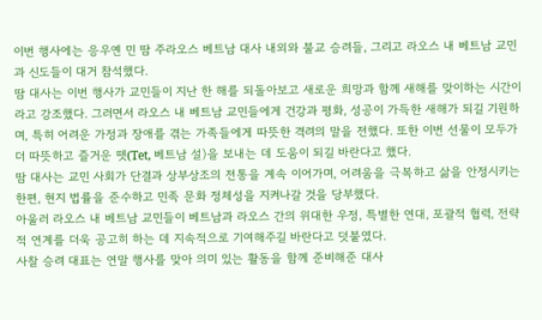이번 행사에는 응우옌 민 땀 주라오스 베트남 대사 내외와 불교 승려들, 그리고 라오스 내 베트남 교민과 신도들이 대거 참석했다.
땀 대사는 이번 행사가 교민들이 지난 한 해를 되돌아보고 새로운 희망과 함께 새해를 맞이하는 시간이라고 강조했다. 그러면서 라오스 내 베트남 교민들에게 건강과 평화, 성공이 가득한 새해가 되길 기원하며, 특히 어려운 가정과 장애를 겪는 가족들에게 따뜻한 격려의 말을 전했다. 또한 이번 선물이 모두가 더 따뜻하고 즐거운 뗏(Tet, 베트남 설)을 보내는 데 도움이 되길 바란다고 했다.
땀 대사는 교민 사회가 단결과 상부상조의 전통을 계속 이어가며, 어려움을 극복하고 삶을 안정시키는 한편, 현지 법률을 준수하고 민족 문화 정체성을 지켜나갈 것을 당부했다.
아울러 라오스 내 베트남 교민들이 베트남과 라오스 간의 위대한 우정, 특별한 연대, 포괄적 협력, 전략적 연계를 더욱 공고히 하는 데 지속적으로 기여해주길 바란다고 덧붙였다.
사찰 승려 대표는 연말 행사를 맞아 의미 있는 활동을 함께 준비해준 대사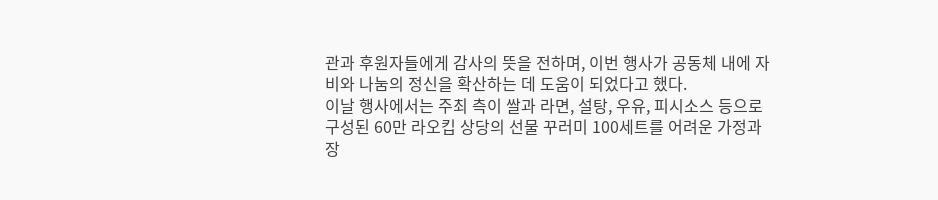관과 후원자들에게 감사의 뜻을 전하며, 이번 행사가 공동체 내에 자비와 나눔의 정신을 확산하는 데 도움이 되었다고 했다.
이날 행사에서는 주최 측이 쌀과 라면, 설탕, 우유, 피시소스 등으로 구성된 60만 라오킵 상당의 선물 꾸러미 100세트를 어려운 가정과 장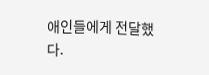애인들에게 전달했다.